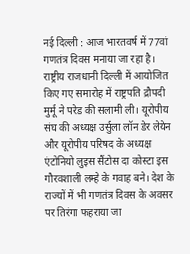नई दिल्ली : आज भारतवर्ष में 77वां गणतंत्र दिवस मनाया जा रहा है। राष्ट्रीय राजधानी दिल्ली में आयोजित किए गए समारोह में राष्ट्रपति द्रौपदी मुर्मू ने परेड की सलामी ली। यूरोपीय संघ की अध्यक्ष उर्सुला लॉन डेर लेयेन और यूरोपीय परिषद के अध्यक्ष एंटोनियो लुइस सैंटोस दा कोस्टा इस गौरवशाली लम्हे के गवाह बने। देश के राज्यों में भी गणतंत्र दिवस के अवसर पर तिरंगा फहराया जा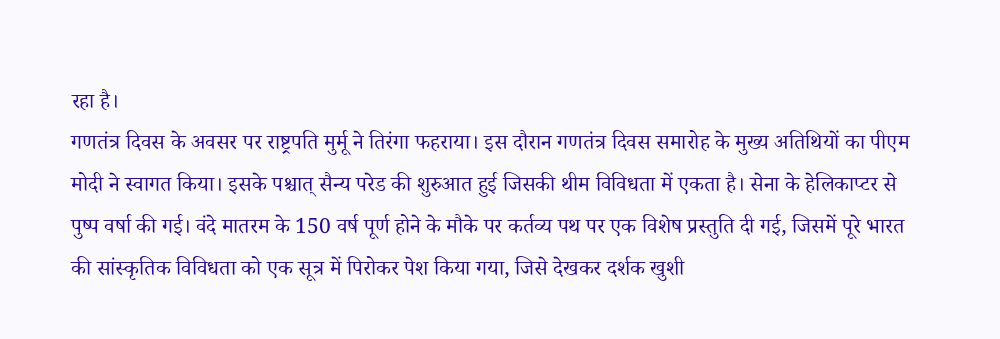रहा है।
गणतंत्र दिवस के अवसर पर राष्ट्रपति मुर्मू ने तिरंगा फहराया। इस दौरान गणतंत्र दिवस समारोह के मुख्य अतिथियों का पीएम मोदी ने स्वागत किया। इसके पश्चात् सैन्य परेड की शुरुआत हुई जिसकी थीम विविधता में एकता है। सेना के हेलिकाप्टर से पुष्प वर्षा की गई। वंदे मातरम के 150 वर्ष पूर्ण होने के मौके पर कर्तव्य पथ पर एक विशेष प्रस्तुति दी गई, जिसमें पूरे भारत की सांस्कृतिक विविधता को एक सूत्र में पिरोकर पेश किया गया, जिसे देखकर दर्शक खुशी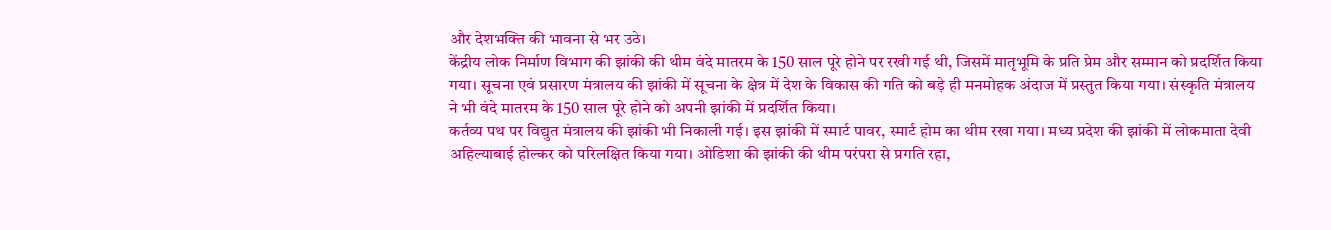और देशभक्ति की भावना से भर उठे।
केंद्रीय लोक निर्माण विभाग की झांकी की थीम वंदे मातरम के 150 साल पूरे होने पर रखी गई थी, जिसमें मातृभूमि के प्रति प्रेम और सम्मान को प्रदर्शित किया गया। सूचना एवं प्रसारण मंत्रालय की झांकी में सूचना के क्षेत्र में देश के विकास की गति को बड़े ही मनमोहक अंदाज में प्रस्तुत किया गया। संस्कृति मंत्रालय ने भी वंदे मातरम के 150 साल पूरे होने को अपनी झांकी में प्रदर्शित किया।
कर्तव्य पथ पर विद्युत मंत्रालय की झांकी भी निकाली गई। इस झांकी में स्मार्ट पावर, स्मार्ट होम का थीम रखा गया। मध्य प्रदेश की झांकी में लोकमाता देवी अहिल्याबाई होल्कर को परिलक्षित किया गया। ओडिशा की झांकी की थीम परंपरा से प्रगति रहा,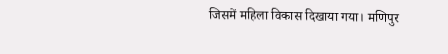जिसमें महिला विकास दिखाया गया। मणिपुर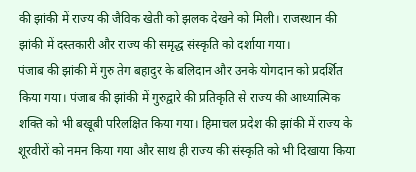की झांकी में राज्य की जैविक खेती को झलक देखने को मिली। राजस्थान की झांकी में दस्तकारी और राज्य की समृद्ध संस्कृति को दर्शाया गया।
पंजाब की झांकी में गुरु तेग बहादुर के बलिदान और उनके योगदान को प्रदर्शित किया गया। पंजाब की झांकी में गुरुद्वारे की प्रतिकृति से राज्य की आध्यात्मिक शक्ति को भी बखूबी परिलक्षित किया गया। हिमाचल प्रदेश की झांकी में राज्य के शूरवीरों को नमन किया गया और साथ ही राज्य की संस्कृति को भी दिखाया किया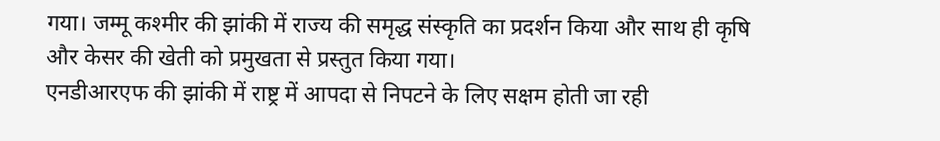गया। जम्मू कश्मीर की झांकी में राज्य की समृद्ध संस्कृति का प्रदर्शन किया और साथ ही कृषि और केसर की खेती को प्रमुखता से प्रस्तुत किया गया।
एनडीआरएफ की झांकी में राष्ट्र में आपदा से निपटने के लिए सक्षम होती जा रही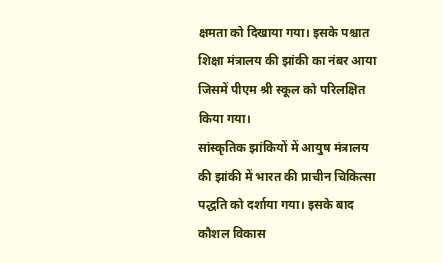क्षमता को दिखाया गया। इसके पश्चात शिक्षा मंत्रालय की झांकी का नंबर आया जिसमें पीएम श्री स्कूल को परिलक्षित किया गया।
सांस्कृतिक झांकियों में आयुष मंत्रालय की झांकी में भारत की प्राचीन चिकित्सा पद्धति को दर्शाया गया। इसके बाद कौशल विकास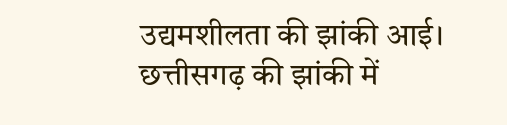उद्यमशीलता की झांकी आई। छत्तीसगढ़ की झांकी में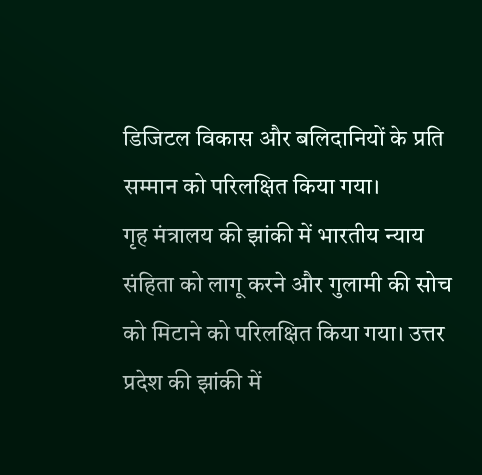डिजिटल विकास और बलिदानियों के प्रति सम्मान को परिलक्षित किया गया।
गृह मंत्रालय की झांकी में भारतीय न्याय संहिता को लागू करने और गुलामी की सोच को मिटाने को परिलक्षित किया गया। उत्तर प्रदेश की झांकी में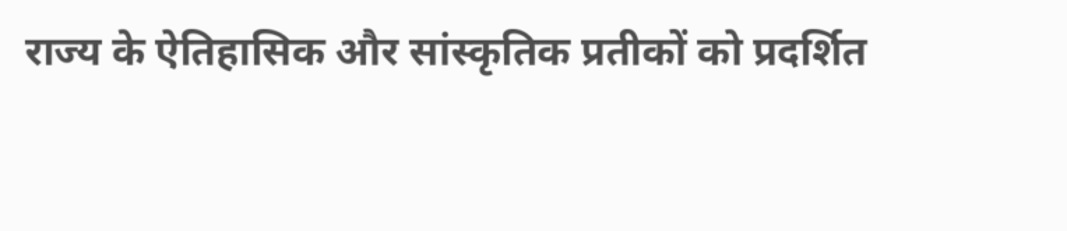राज्य के ऐतिहासिक और सांस्कृतिक प्रतीकों को प्रदर्शित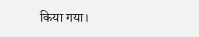किया गया।